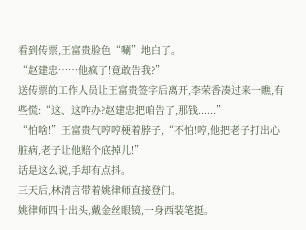看到传票,王富贵脸色“唰”地白了。
“赵建忠……他疯了!竟敢告我?”
送传票的工作人员让王富贵签字后离开,李荣香凑过来一瞧,有些慌:“这、这咋办?赵建忠把咱告了,那钱......”
“怕啥!”王富贵气哼哼梗着脖子,“不怕!哼,他把老子打出心脏病,老子让他赔个底掉儿!”
话是这么说,手却有点抖。
三天后,林清言带着姚律师直接登门。
姚律师四十出头,戴金丝眼镜,一身西装笔挺。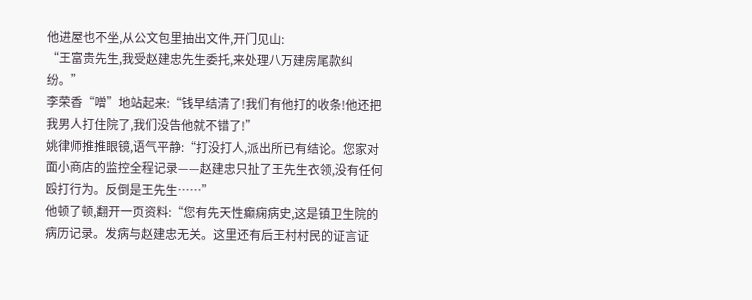他进屋也不坐,从公文包里抽出文件,开门见山:
“王富贵先生,我受赵建忠先生委托,来处理八万建房尾款纠纷。”
李荣香“噌”地站起来:“钱早结清了!我们有他打的收条!他还把我男人打住院了,我们没告他就不错了!”
姚律师推推眼镜,语气平静:“打没打人,派出所已有结论。您家对面小商店的监控全程记录——赵建忠只扯了王先生衣领,没有任何殴打行为。反倒是王先生……”
他顿了顿,翻开一页资料:“您有先天性癫痫病史,这是镇卫生院的病历记录。发病与赵建忠无关。这里还有后王村村民的证言证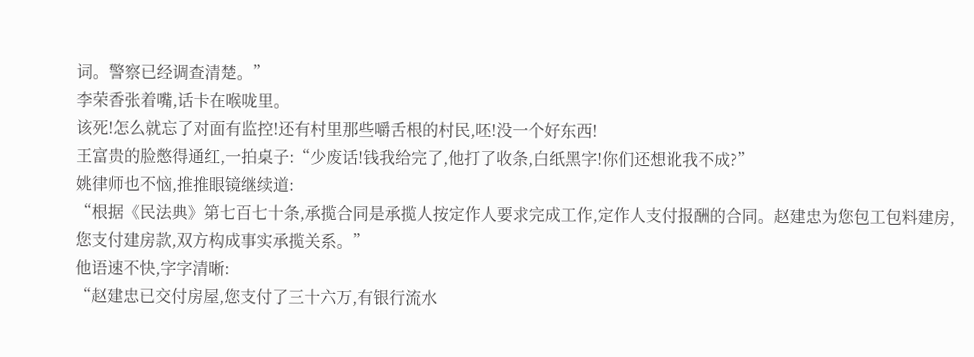词。警察已经调查清楚。”
李荣香张着嘴,话卡在喉咙里。
该死!怎么就忘了对面有监控!还有村里那些嚼舌根的村民,呸!没一个好东西!
王富贵的脸憋得通红,一拍桌子:“少废话!钱我给完了,他打了收条,白纸黑字!你们还想讹我不成?”
姚律师也不恼,推推眼镜继续道:
“根据《民法典》第七百七十条,承揽合同是承揽人按定作人要求完成工作,定作人支付报酬的合同。赵建忠为您包工包料建房,您支付建房款,双方构成事实承揽关系。”
他语速不快,字字清晰:
“赵建忠已交付房屋,您支付了三十六万,有银行流水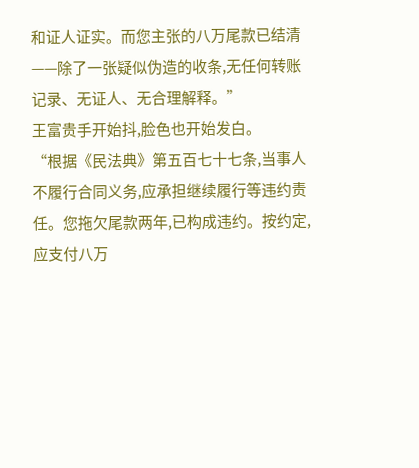和证人证实。而您主张的八万尾款已结清——除了一张疑似伪造的收条,无任何转账记录、无证人、无合理解释。”
王富贵手开始抖,脸色也开始发白。
“根据《民法典》第五百七十七条,当事人不履行合同义务,应承担继续履行等违约责任。您拖欠尾款两年,已构成违约。按约定,应支付八万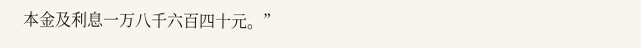本金及利息一万八千六百四十元。”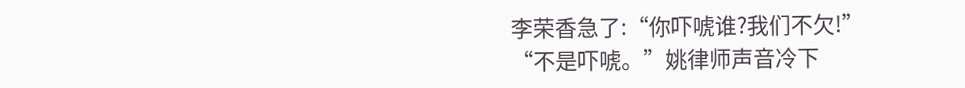李荣香急了:“你吓唬谁?我们不欠!”
“不是吓唬。”姚律师声音冷下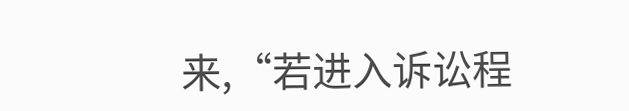来,“若进入诉讼程